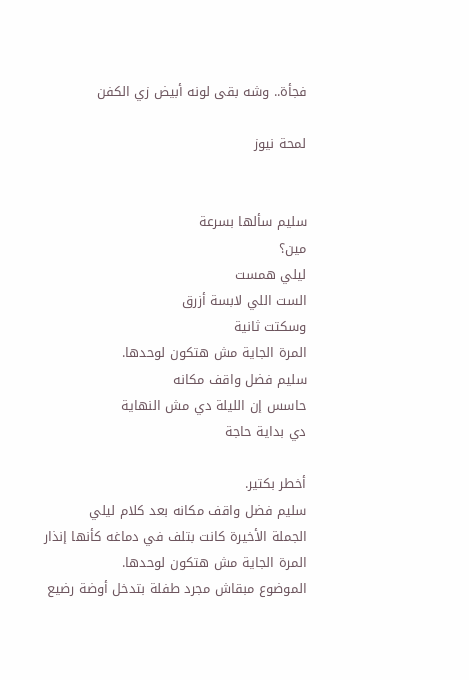فجأة.. وشه بقى لونه أبيض زي الكفن

لمحة نيوز


سليم سألها بسرعة
مين؟
ليلي همست
الست اللي لابسة أزرق
وسكتت ثانية
المرة الجاية مش هتكون لوحدها.
سليم فضل واقف مكانه
حاسس إن الليلة دي مش النهاية
دي بداية حاجة

أخطر بكتير.
سليم فضل واقف مكانه بعد كلام ليلي
الجملة الأخيرة كانت بتلف في دماغه كأنها إنذار
المرة الجاية مش هتكون لوحدها.
الموضوع مبقاش مجرد طفلة بتدخل أوضة رضيع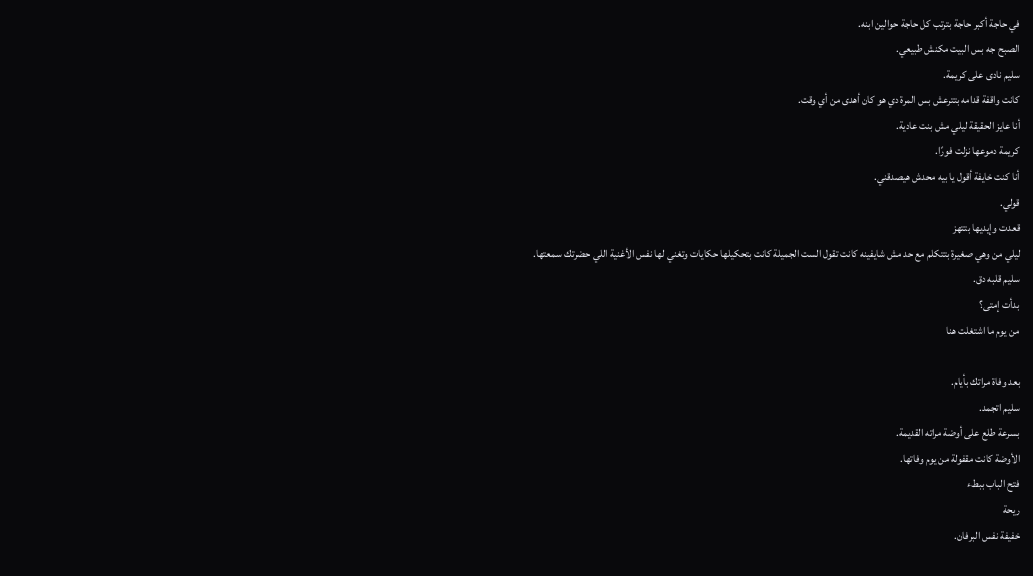في حاجة أكبر حاجة بترتب كل حاجة حوالين ابنه.
الصبح جه بس البيت مكنش طبيعي.
سليم نادى على كريمة.
كانت واقفة قدامه بتترعش بس المرة دي هو كان أهدى من أي وقت.
أنا عايز الحقيقة ليلي مش بنت عادية.
كريمة دموعها نزلت فورًا.
أنا كنت خايفة أقول يا بيه محدش هيصدقني.
قولي.
قعدت وإيديها بتتهز
ليلي من وهي صغيرة بتتكلم مع حد مش شايفينه كانت تقول الست الجميلة كانت بتحكيلها حكايات وتغني لها نفس الأغنية اللي حضرتك سمعتها.
سليم قلبه دق.
بدأت إمتى؟
من يوم ما اشتغلت هنا

بعد وفاة مراتك بأيام.
سليم اتجمد.
بسرعة طلع على أوضة مراته القديمة.
الأوضة كانت مقفولة من يوم وفاتها.
فتح الباب ببطء
ريحة
خفيفة نفس البرفان.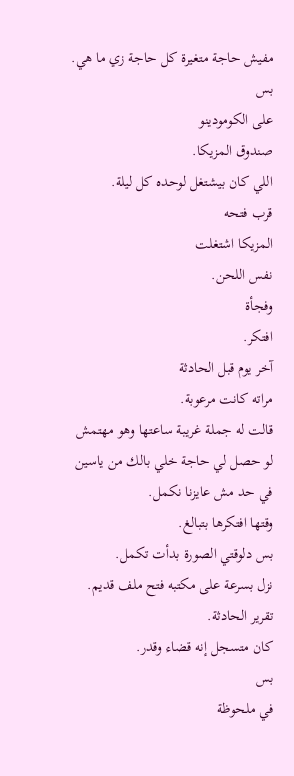مفيش حاجة متغيرة كل حاجة زي ما هي.
بس
على الكومودينو
صندوق المزيكا.
اللي كان بيشتغل لوحده كل ليلة.
قرب فتحه
المزيكا اشتغلت
نفس اللحن.
وفجأة
افتكر.
آخر يوم قبل الحادثة
مراته كانت مرعوبة.
قالت له جملة غريبة ساعتها وهو مهتمش
لو حصل لي حاجة خلي بالك من ياسين في حد مش عايزنا نكمل.
وقتها افتكرها بتبالغ.
بس دلوقتي الصورة بدأت تكمل.
نزل بسرعة على مكتبه فتح ملف قديم.
تقرير الحادثة.
كان متسجل إنه قضاء وقدر.
بس
في ملحوظة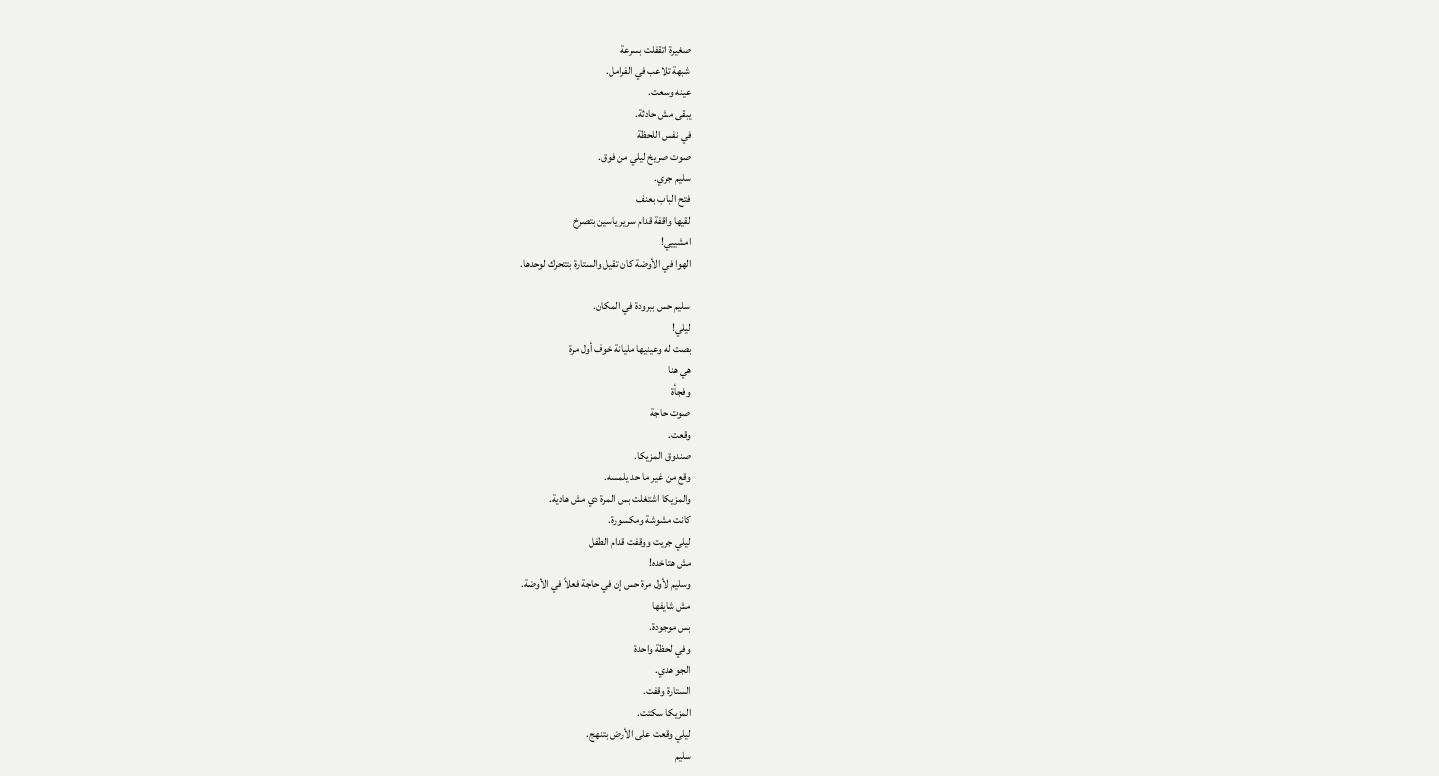صغيرة اتقفلت بسرعة
شبهة تلاعب في الفرامل.
عينه وسعت.
يبقى مش حادثة.
في نفس اللحظة
صوت صريخ ليلي من فوق.
سليم جري.
فتح الباب بعنف
لقيها واقفة قدام سرير ياسين بتصرخ
امشييي!
الهوا في الأوضة كان تقيل والستارة بتتحرك لوحدها.

سليم حس ببرودة في المكان.
ليلي!
بصت له وعينيها مليانة خوف أول مرة
هي هنا
وفجأة
صوت حاجة
وقعت.
صندوق المزيكا.
وقع من غير ما حد يلمسه.
والمزيكا اشتغلت بس المرة دي مش هادية.
كانت مشوشة ومكسورة.
ليلي جريت ووقفت قدام الطفل
مش هتاخده!
وسليم لأول مرة حس إن في حاجة فعلاً في الأوضة.
مش شايفها
بس موجودة.
وفي لحظة واحدة
الجو هدي.
الستارة وقفت.
المزيكا سكتت.
ليلي وقعت على الأرض بتنهج.
سليم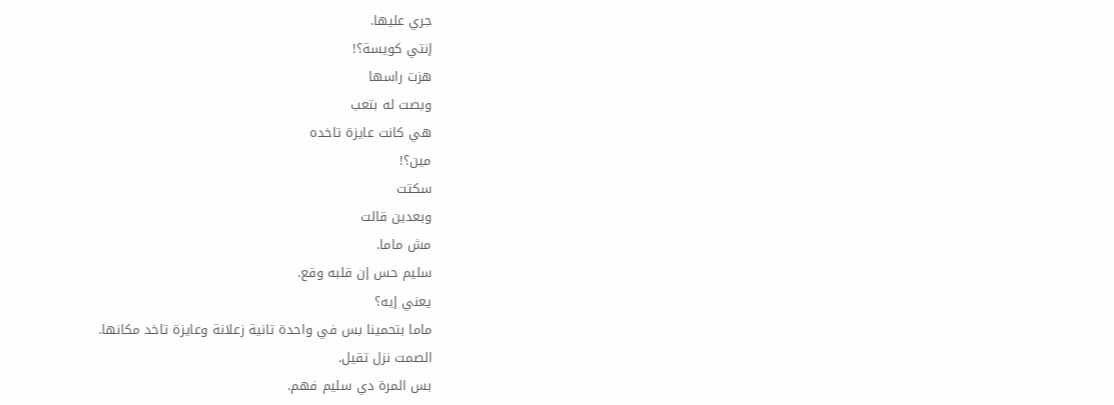جري عليها.
إنتي كويسة؟!
هزت راسها
وبصت له بتعب
هي كانت عايزة تاخده
مين؟!
سكتت
وبعدين قالت
مش ماما.
سليم حس إن قلبه وقع.
يعني إيه؟
ماما بتحمينا بس في واحدة تانية زعلانة وعايزة تاخد مكانها.
الصمت نزل تقيل.
بس المرة دي سليم فهم.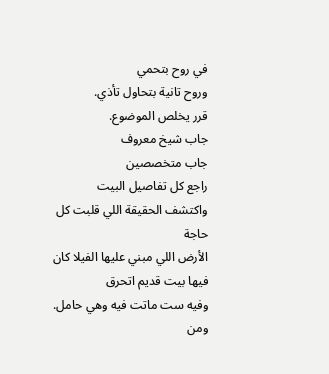في روح بتحمي
وروح تانية بتحاول تأذي.
قرر يخلص الموضوع.
جاب شيخ معروف
جاب متخصصين
راجع كل تفاصيل البيت
واكتشف الحقيقة اللي قلبت كل حاجة
الأرض اللي مبني عليها الفيلا كان
فيها بيت قديم اتحرق
وفيه ست ماتت فيه وهي حامل.
ومن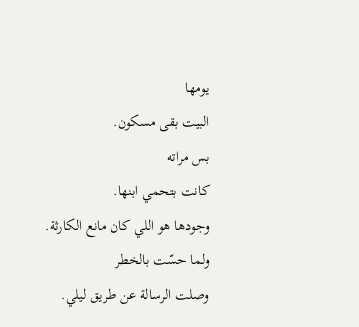يومها
البيت بقى مسكون.
بس مراته
كانت بتحمي ابنها.
وجودها هو اللي كان مانع الكارثة.
ولما حسّت بالخطر
وصلت الرسالة عن طريق ليلي.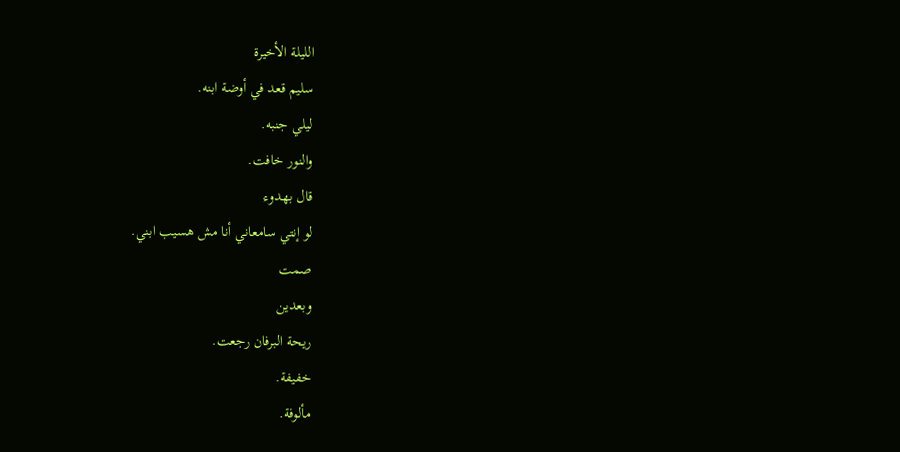الليلة الأخيرة
سليم قعد في أوضة ابنه.
ليلي جنبه.
والنور خافت.
قال بهدوء
لو إنتي سامعاني أنا مش هسيب ابني.
صمت
وبعدين
ريحة البرفان رجعت.
خفيفة.
مألوفة.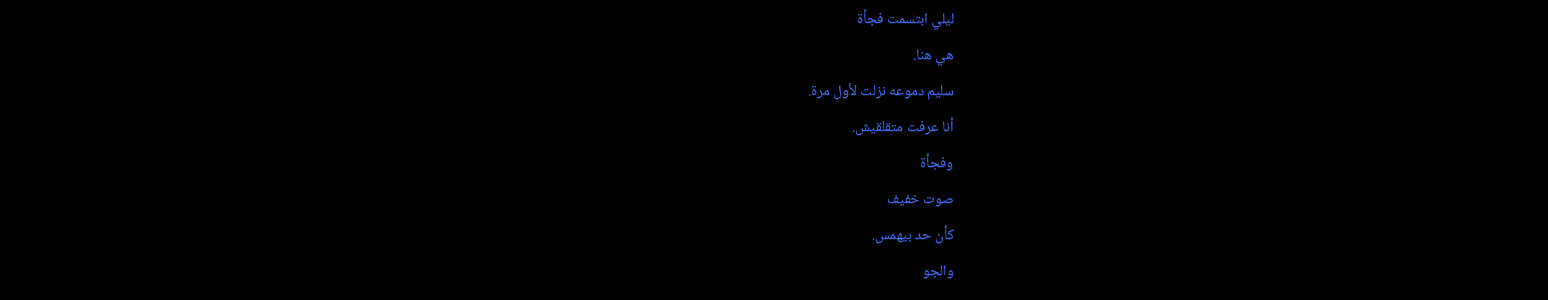ليلي ابتسمت فجأة
هي هنا.
سليم دموعه نزلت لأول مرة.
أنا عرفت متقلقيش.
وفجأة
صوت خفيف
كأن حد بيهمس.
والجو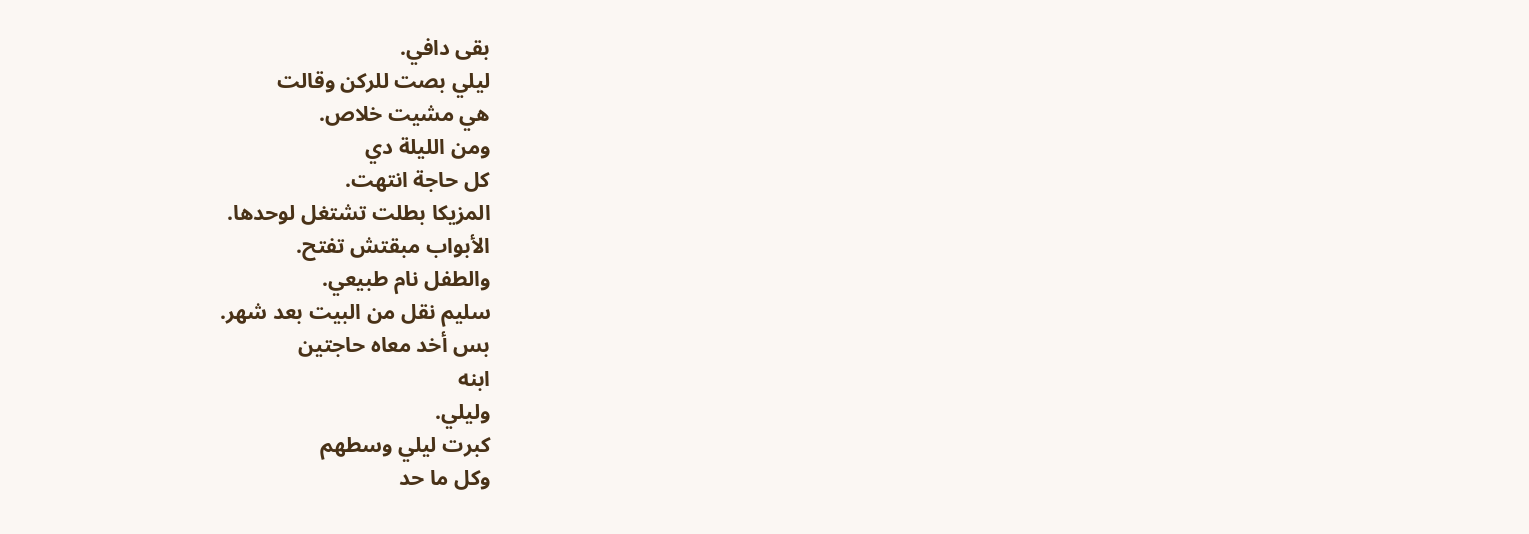بقى دافي.
ليلي بصت للركن وقالت
هي مشيت خلاص.
ومن الليلة دي
كل حاجة انتهت.
المزيكا بطلت تشتغل لوحدها.
الأبواب مبقتش تفتح.
والطفل نام طبيعي.
سليم نقل من البيت بعد شهر.
بس أخد معاه حاجتين
ابنه
وليلي.
كبرت ليلي وسطهم
وكل ما حد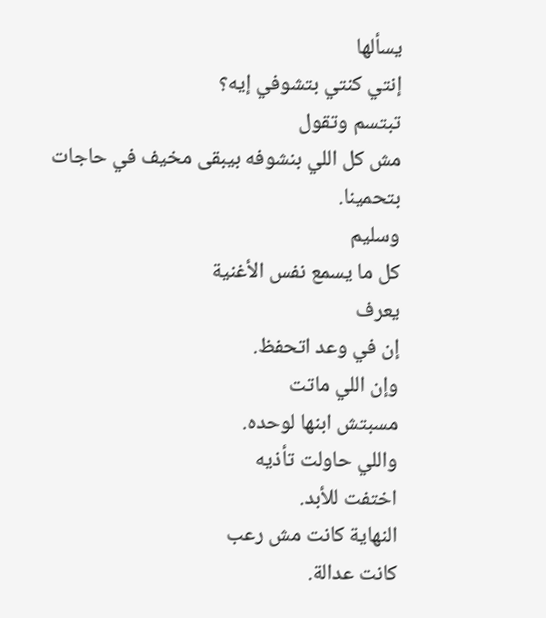يسألها
إنتي كنتي بتشوفي إيه؟
تبتسم وتقول
مش كل اللي بنشوفه بيبقى مخيف في حاجات بتحمينا.
وسليم
كل ما يسمع نفس الأغنية
يعرف
إن في وعد اتحفظ.
وإن اللي ماتت
مسبتش ابنها لوحده.
واللي حاولت تأذيه
اختفت للأبد.
النهاية كانت مش رعب
كانت عدالة.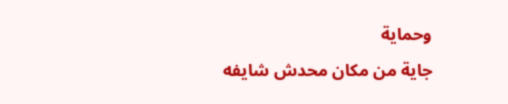وحماية
جاية من مكان محدش شايفه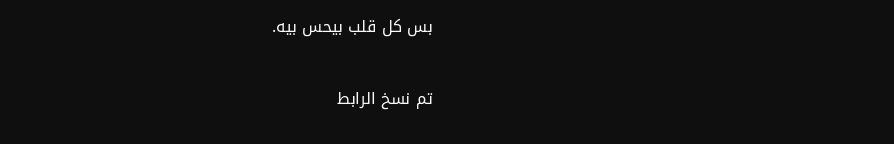بس كل قلب بيحس بيه.

تم نسخ الرابط